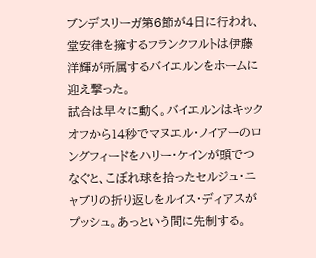ブンデスリーガ第6節が4日に行われ、堂安律を擁するフランクフルトは伊藤洋輝が所属するバイエルンをホームに迎え撃った。
試合は早々に動く。バイエルンはキックオフから14秒でマヌエル・ノイアーのロングフィードをハリー・ケインが頭でつなぐと、こぼれ球を拾ったセルジュ・ニャブリの折り返しをルイス・ディアスがプッシュ。あっという間に先制する。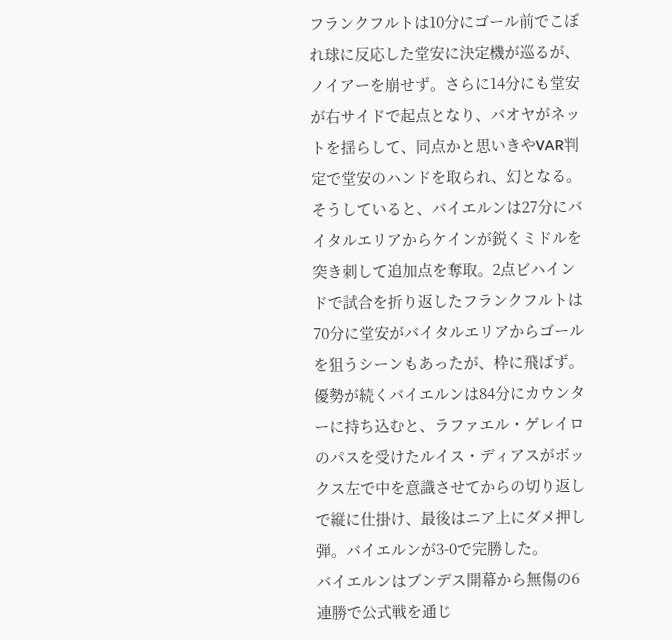フランクフルトは10分にゴール前でこぼれ球に反応した堂安に決定機が巡るが、ノイアーを崩せず。さらに14分にも堂安が右サイドで起点となり、バオヤがネットを揺らして、同点かと思いきやVAR判定で堂安のハンドを取られ、幻となる。
そうしていると、バイエルンは27分にバイタルエリアからケインが鋭くミドルを突き刺して追加点を奪取。2点ビハインドで試合を折り返したフランクフルトは70分に堂安がバイタルエリアからゴールを狙うシーンもあったが、枠に飛ばず。
優勢が続くバイエルンは84分にカウンターに持ち込むと、ラファエル・ゲレイロのパスを受けたルイス・ディアスがボックス左で中を意識させてからの切り返しで縦に仕掛け、最後はニア上にダメ押し弾。バイエルンが3-0で完勝した。
バイエルンはブンデス開幕から無傷の6連勝で公式戦を通じ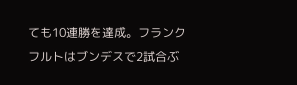ても10連勝を達成。フランクフルトはブンデスで2試合ぶ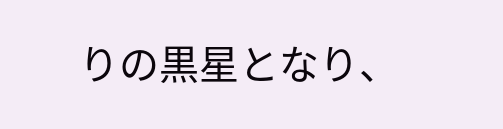りの黒星となり、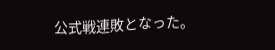公式戦連敗となった。